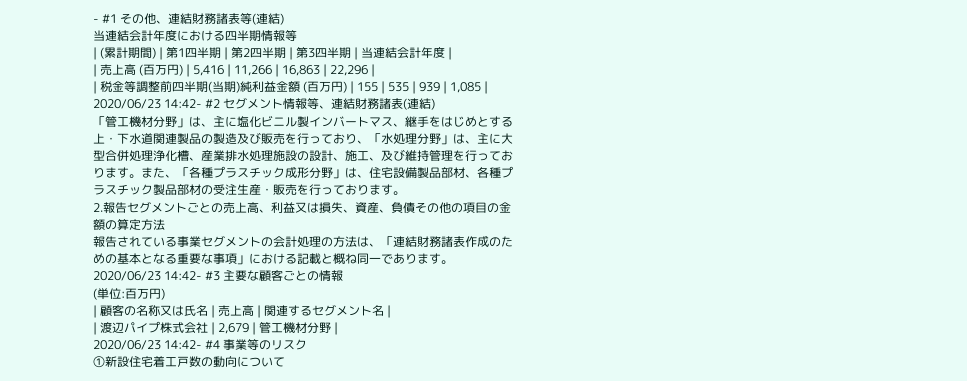- #1 その他、連結財務諸表等(連結)
当連結会計年度における四半期情報等
| (累計期間) | 第1四半期 | 第2四半期 | 第3四半期 | 当連結会計年度 |
| 売上高 (百万円) | 5,416 | 11,266 | 16,863 | 22,296 |
| 税金等調整前四半期(当期)純利益金額 (百万円) | 155 | 535 | 939 | 1,085 |
2020/06/23 14:42- #2 セグメント情報等、連結財務諸表(連結)
「管工機材分野」は、主に塩化ビニル製インバートマス、継手をはじめとする上・下水道関連製品の製造及び販売を行っており、「水処理分野」は、主に大型合併処理浄化槽、産業排水処理施設の設計、施工、及び維持管理を行っております。また、「各種プラスチック成形分野」は、住宅設備製品部材、各種プラスチック製品部材の受注生産・販売を行っております。
2.報告セグメントごとの売上高、利益又は損失、資産、負債その他の項目の金額の算定方法
報告されている事業セグメントの会計処理の方法は、「連結財務諸表作成のための基本となる重要な事項」における記載と概ね同一であります。
2020/06/23 14:42- #3 主要な顧客ごとの情報
(単位:百万円)
| 顧客の名称又は氏名 | 売上高 | 関連するセグメント名 |
| 渡辺パイプ株式会社 | 2,679 | 管工機材分野 |
2020/06/23 14:42- #4 事業等のリスク
①新設住宅着工戸数の動向について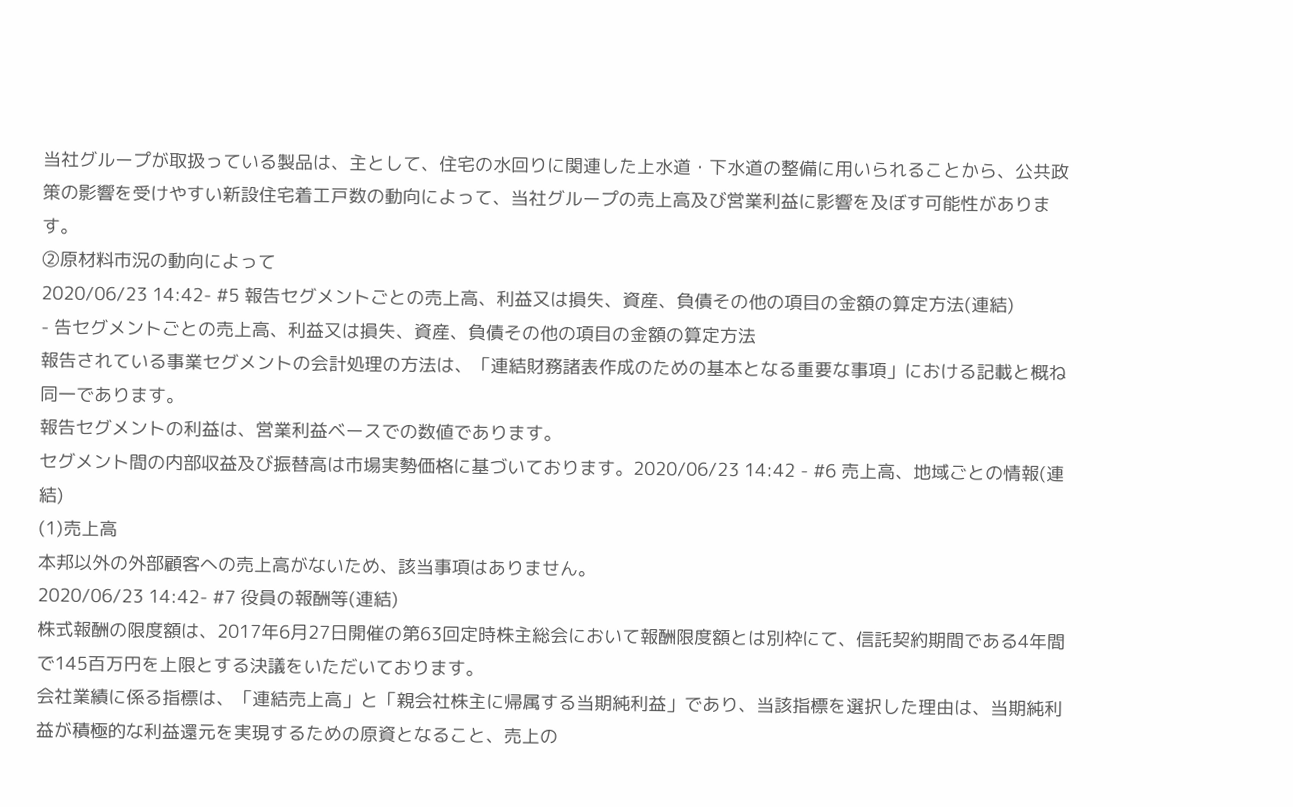当社グループが取扱っている製品は、主として、住宅の水回りに関連した上水道・下水道の整備に用いられることから、公共政策の影響を受けやすい新設住宅着工戸数の動向によって、当社グループの売上高及び営業利益に影響を及ぼす可能性があります。
②原材料市況の動向によって
2020/06/23 14:42- #5 報告セグメントごとの売上高、利益又は損失、資産、負債その他の項目の金額の算定方法(連結)
- 告セグメントごとの売上高、利益又は損失、資産、負債その他の項目の金額の算定方法
報告されている事業セグメントの会計処理の方法は、「連結財務諸表作成のための基本となる重要な事項」における記載と概ね同一であります。
報告セグメントの利益は、営業利益ベースでの数値であります。
セグメント間の内部収益及び振替高は市場実勢価格に基づいております。2020/06/23 14:42 - #6 売上高、地域ごとの情報(連結)
(1)売上高
本邦以外の外部顧客への売上高がないため、該当事項はありません。
2020/06/23 14:42- #7 役員の報酬等(連結)
株式報酬の限度額は、2017年6月27日開催の第63回定時株主総会において報酬限度額とは別枠にて、信託契約期間である4年間で145百万円を上限とする決議をいただいております。
会社業績に係る指標は、「連結売上高」と「親会社株主に帰属する当期純利益」であり、当該指標を選択した理由は、当期純利益が積極的な利益還元を実現するための原資となること、売上の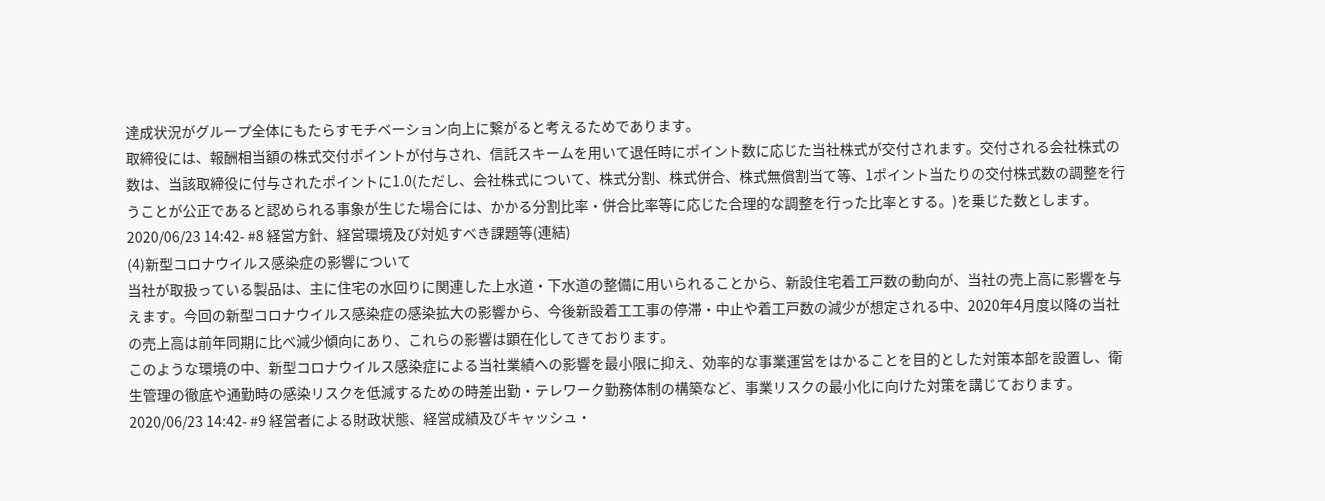達成状況がグループ全体にもたらすモチベーション向上に繋がると考えるためであります。
取締役には、報酬相当額の株式交付ポイントが付与され、信託スキームを用いて退任時にポイント数に応じた当社株式が交付されます。交付される会社株式の数は、当該取締役に付与されたポイントに1.0(ただし、会社株式について、株式分割、株式併合、株式無償割当て等、1ポイント当たりの交付株式数の調整を行うことが公正であると認められる事象が生じた場合には、かかる分割比率・併合比率等に応じた合理的な調整を行った比率とする。)を乗じた数とします。
2020/06/23 14:42- #8 経営方針、経営環境及び対処すべき課題等(連結)
(4)新型コロナウイルス感染症の影響について
当社が取扱っている製品は、主に住宅の水回りに関連した上水道・下水道の整備に用いられることから、新設住宅着工戸数の動向が、当社の売上高に影響を与えます。今回の新型コロナウイルス感染症の感染拡大の影響から、今後新設着工工事の停滞・中止や着工戸数の減少が想定される中、2020年4月度以降の当社の売上高は前年同期に比べ減少傾向にあり、これらの影響は顕在化してきております。
このような環境の中、新型コロナウイルス感染症による当社業績への影響を最小限に抑え、効率的な事業運営をはかることを目的とした対策本部を設置し、衛生管理の徹底や通勤時の感染リスクを低減するための時差出勤・テレワーク勤務体制の構築など、事業リスクの最小化に向けた対策を講じております。
2020/06/23 14:42- #9 経営者による財政状態、経営成績及びキャッシュ・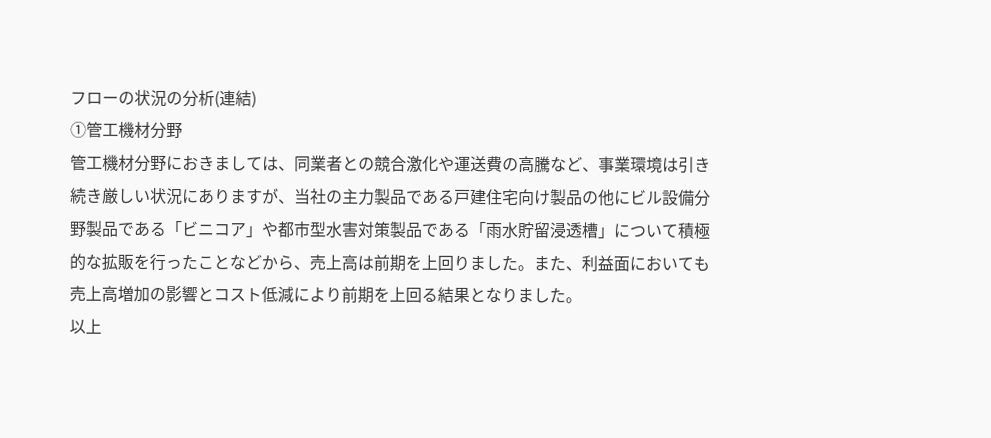フローの状況の分析(連結)
①管工機材分野
管工機材分野におきましては、同業者との競合激化や運送費の高騰など、事業環境は引き続き厳しい状況にありますが、当社の主力製品である戸建住宅向け製品の他にビル設備分野製品である「ビニコア」や都市型水害対策製品である「雨水貯留浸透槽」について積極的な拡販を行ったことなどから、売上高は前期を上回りました。また、利益面においても売上高増加の影響とコスト低減により前期を上回る結果となりました。
以上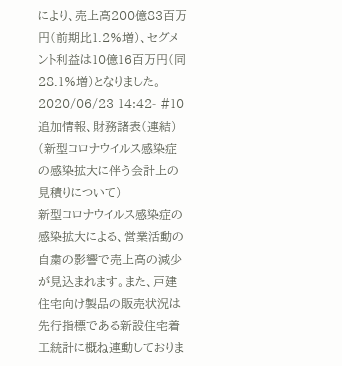により、売上高200億83百万円(前期比1.2%増)、セグメント利益は10億16百万円(同28.1%増)となりました。
2020/06/23 14:42- #10 追加情報、財務諸表(連結)
(新型コロナウイルス感染症の感染拡大に伴う会計上の見積りについて)
新型コロナウイルス感染症の感染拡大による、営業活動の自粛の影響で売上高の減少が見込まれます。また、戸建住宅向け製品の販売状況は先行指標である新設住宅着工統計に概ね連動しておりま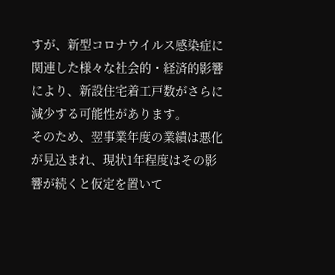すが、新型コロナウイルス感染症に関連した様々な社会的・経済的影響により、新設住宅着工戸数がさらに減少する可能性があります。
そのため、翌事業年度の業績は悪化が見込まれ、現状1年程度はその影響が続くと仮定を置いて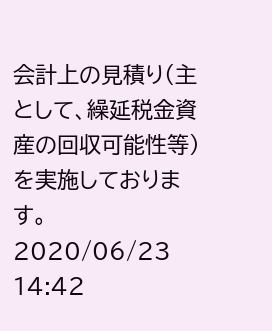会計上の見積り(主として、繰延税金資産の回収可能性等)を実施しております。
2020/06/23 14:42